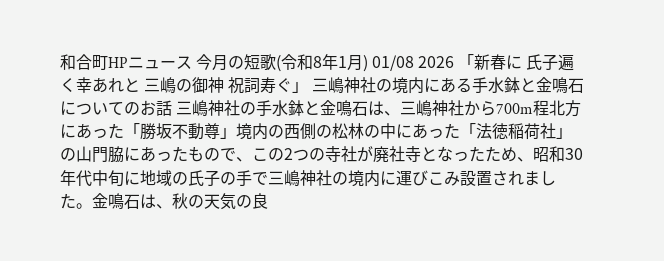和合町HPニュース 今月の短歌(令和8年1月) 01/08 2026 「新春に 氏子遍く幸あれと 三嶋の御神 祝詞寿ぐ」 三嶋神社の境内にある手水鉢と金鳴石についてのお話 三嶋神社の手水鉢と金鳴石は、三嶋神社から700m程北方にあった「勝坂不動尊」境内の西側の松林の中にあった「法徳稲荷社」の山門脇にあったもので、この2つの寺社が廃社寺となったため、昭和30年代中旬に地域の氏子の手で三嶋神社の境内に運びこみ設置されました。金鳴石は、秋の天気の良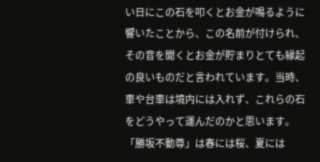い日にこの石を叩くとお金が鳴るように響いたことから、この名前が付けられ、その音を聞くとお金が貯まりとても縁起の良いものだと言われています。当時、車や台車は境内には入れず、これらの石をどうやって運んだのかと思います。 「勝坂不動尊」は春には桜、夏には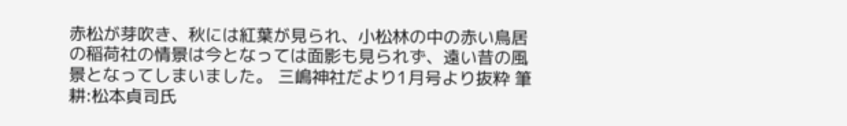赤松が芽吹き、秋には紅葉が見られ、小松林の中の赤い鳥居の稲荷社の情景は今となっては面影も見られず、遠い昔の風景となってしまいました。 三嶋神社だより1月号より抜粋 筆耕:松本貞司氏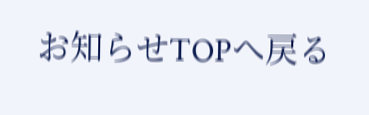お知らせTOPへ戻る